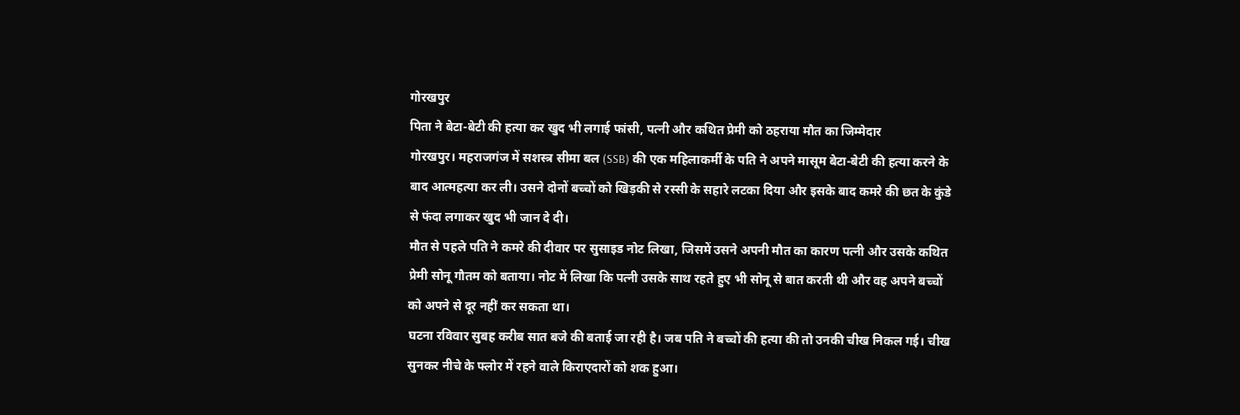गोरखपुर
पिता ने बेटा-बेटी की हत्या कर खुद भी लगाई फांसी, पत्नी और कथित प्रेमी को ठहराया मौत का जिम्मेदार
गोरखपुर। महराजगंज में सशस्त्र सीमा बल (SSB) की एक महिलाकर्मी के पति ने अपने मासूम बेटा-बेटी की हत्या करने के बाद आत्महत्या कर ली। उसने दोनों बच्चों को खिड़की से रस्सी के सहारे लटका दिया और इसके बाद कमरे की छत के कुंडे से फंदा लगाकर खुद भी जान दे दी।
मौत से पहले पति ने कमरे की दीवार पर सुसाइड नोट लिखा, जिसमें उसने अपनी मौत का कारण पत्नी और उसके कथित प्रेमी सोनू गौतम को बताया। नोट में लिखा कि पत्नी उसके साथ रहते हुए भी सोनू से बात करती थी और वह अपने बच्चों को अपने से दूर नहीं कर सकता था।
घटना रविवार सुबह करीब सात बजे की बताई जा रही है। जब पति ने बच्चों की हत्या की तो उनकी चीख निकल गई। चीख सुनकर नीचे के फ्लोर में रहने वाले किराएदारों को शक हुआ।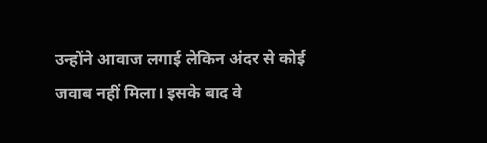उन्होंने आवाज लगाई लेकिन अंदर से कोई जवाब नहीं मिला। इसके बाद वे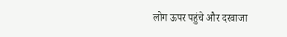लोग ऊपर पहुंचे और दरवाजा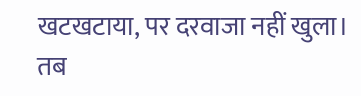खटखटाया, पर दरवाजा नहीं खुला। तब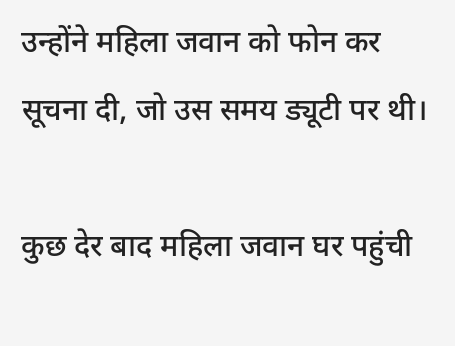उन्होंने महिला जवान को फोन कर सूचना दी, जो उस समय ड्यूटी पर थी।

कुछ देर बाद महिला जवान घर पहुंची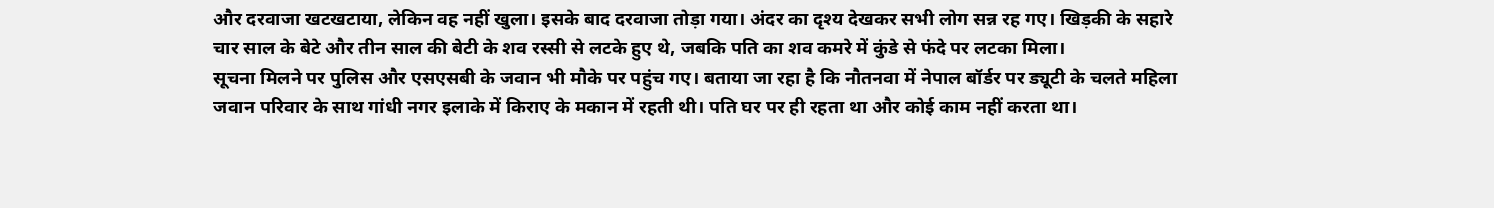और दरवाजा खटखटाया, लेकिन वह नहीं खुला। इसके बाद दरवाजा तोड़ा गया। अंदर का दृश्य देखकर सभी लोग सन्न रह गए। खिड़की के सहारे चार साल के बेटे और तीन साल की बेटी के शव रस्सी से लटके हुए थे, जबकि पति का शव कमरे में कुंडे से फंदे पर लटका मिला।
सूचना मिलने पर पुलिस और एसएसबी के जवान भी मौके पर पहुंच गए। बताया जा रहा है कि नौतनवा में नेपाल बॉर्डर पर ड्यूटी के चलते महिला जवान परिवार के साथ गांधी नगर इलाके में किराए के मकान में रहती थी। पति घर पर ही रहता था और कोई काम नहीं करता था।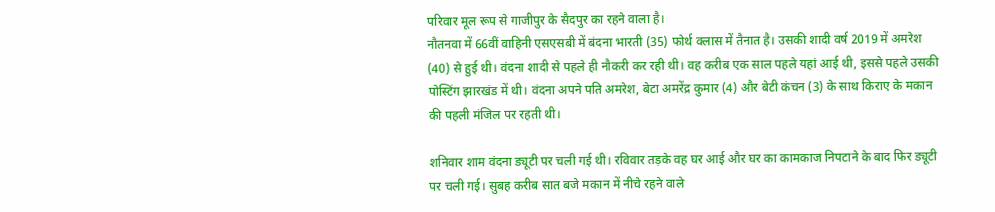परिवार मूल रूप से गाजीपुर के सैदपुर का रहने वाला है।
नौतनवा में 66वीं वाहिनी एसएसबी में बंदना भारती (35) फोर्थ क्लास में तैनात है। उसकी शादी वर्ष 2019 में अमरेश (40) से हुई थी। वंदना शादी से पहले ही नौकरी कर रही थी। वह करीब एक साल पहले यहां आई थी, इससे पहले उसकी पोस्टिंग झारखंड में थी। वंदना अपने पति अमरेश, बेटा अमरेंद्र कुमार (4) और बेटी कंचन (3) के साथ किराए के मकान की पहली मंजिल पर रहती थी।

शनिवार शाम वंदना ड्यूटी पर चली गई थी। रविवार तड़के वह घर आई और घर का कामकाज निपटाने के बाद फिर ड्यूटी पर चली गई। सुबह करीब सात बजे मकान में नीचे रहने वाले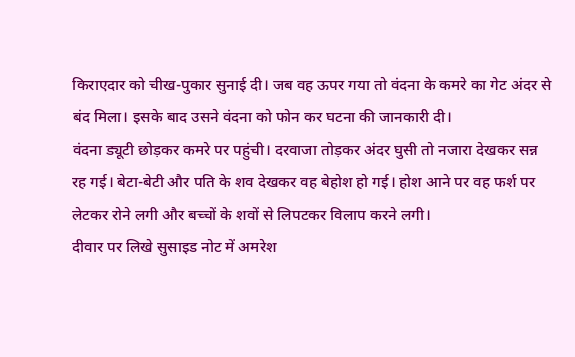किराएदार को चीख-पुकार सुनाई दी। जब वह ऊपर गया तो वंदना के कमरे का गेट अंदर से बंद मिला। इसके बाद उसने वंदना को फोन कर घटना की जानकारी दी।
वंदना ड्यूटी छोड़कर कमरे पर पहुंची। दरवाजा तोड़कर अंदर घुसी तो नजारा देखकर सन्न रह गई। बेटा-बेटी और पति के शव देखकर वह बेहोश हो गई। होश आने पर वह फर्श पर लेटकर रोने लगी और बच्चों के शवों से लिपटकर विलाप करने लगी।
दीवार पर लिखे सुसाइड नोट में अमरेश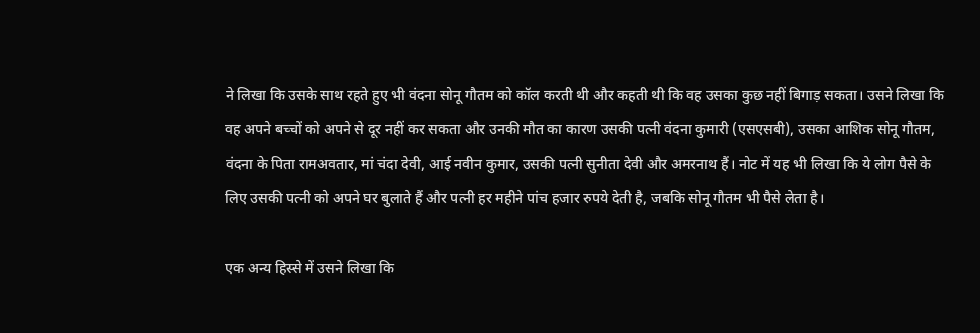ने लिखा कि उसके साथ रहते हुए भी वंदना सोनू गौतम को कॉल करती थी और कहती थी कि वह उसका कुछ नहीं बिगाड़ सकता। उसने लिखा कि वह अपने बच्चों को अपने से दूर नहीं कर सकता और उनकी मौत का कारण उसकी पत्नी वंदना कुमारी (एसएसबी), उसका आशिक सोनू गौतम, वंदना के पिता रामअवतार, मां चंदा देवी, आई नवीन कुमार, उसकी पत्नी सुनीता देवी और अमरनाथ हैं। नोट में यह भी लिखा कि ये लोग पैसे के लिए उसकी पत्नी को अपने घर बुलाते हैं और पत्नी हर महीने पांच हजार रुपये देती है, जबकि सोनू गौतम भी पैसे लेता है।

एक अन्य हिस्से में उसने लिखा कि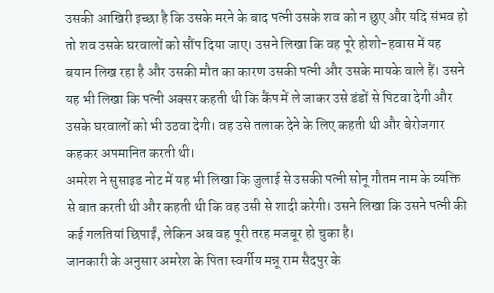उसकी आखिरी इच्छा है कि उसके मरने के बाद पत्नी उसके शव को न छुए और यदि संभव हो तो शव उसके घरवालों को सौंप दिया जाए। उसने लिखा कि वह पूरे होशो-हवास में यह बयान लिख रहा है और उसकी मौत का कारण उसकी पत्नी और उसके मायके वाले हैं। उसने यह भी लिखा कि पत्नी अक्सर कहती थी कि कैंप में ले जाकर उसे डंडों से पिटवा देगी और उसके घरवालों को भी उठवा देगी। वह उसे तलाक देने के लिए कहती थी और बेरोजगार कहकर अपमानित करती थी।
अमरेश ने सुसाइड नोट में यह भी लिखा कि जुलाई से उसकी पत्नी सोनू गौतम नाम के व्यक्ति से बात करती थी और कहती थी कि वह उसी से शादी करेगी। उसने लिखा कि उसने पत्नी की कई गलतियां छिपाईं, लेकिन अब वह पूरी तरह मजबूर हो चुका है।
जानकारी के अनुसार अमरेश के पिता स्वर्गीय मन्नू राम सैदपुर के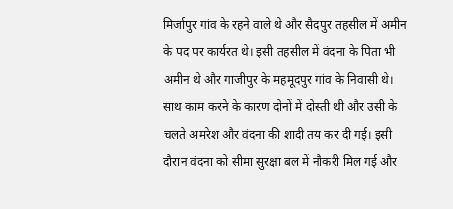मिर्जापुर गांव के रहने वाले थे और सैदपुर तहसील में अमीन के पद पर कार्यरत थे। इसी तहसील में वंदना के पिता भी अमीन थे और गाजीपुर के महमूदपुर गांव के निवासी थे। साथ काम करने के कारण दोनों में दोस्ती थी और उसी के चलते अमरेश और वंदना की शादी तय कर दी गई। इसी दौरान वंदना को सीमा सुरक्षा बल में नौकरी मिल गई और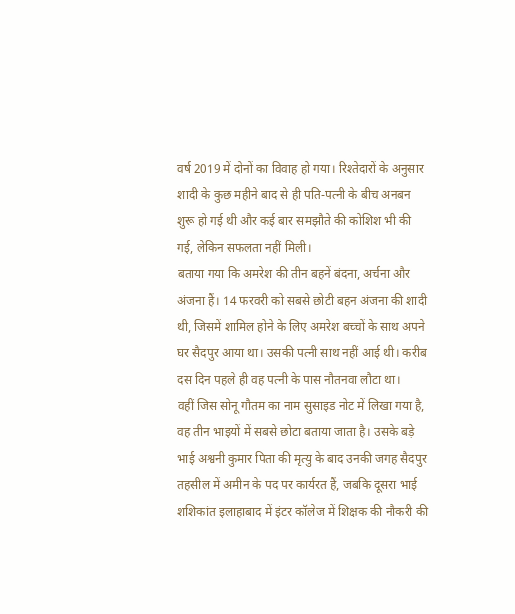वर्ष 2019 में दोनों का विवाह हो गया। रिश्तेदारों के अनुसार शादी के कुछ महीने बाद से ही पति-पत्नी के बीच अनबन शुरू हो गई थी और कई बार समझौते की कोशिश भी की गई, लेकिन सफलता नहीं मिली।
बताया गया कि अमरेश की तीन बहनें बंदना, अर्चना और अंजना हैं। 14 फरवरी को सबसे छोटी बहन अंजना की शादी थी, जिसमें शामिल होने के लिए अमरेश बच्चों के साथ अपने घर सैदपुर आया था। उसकी पत्नी साथ नहीं आई थी। करीब दस दिन पहले ही वह पत्नी के पास नौतनवा लौटा था।
वहीं जिस सोनू गौतम का नाम सुसाइड नोट में लिखा गया है, वह तीन भाइयों में सबसे छोटा बताया जाता है। उसके बड़े भाई अश्वनी कुमार पिता की मृत्यु के बाद उनकी जगह सैदपुर तहसील में अमीन के पद पर कार्यरत हैं, जबकि दूसरा भाई शशिकांत इलाहाबाद में इंटर कॉलेज में शिक्षक की नौकरी की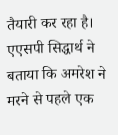तैयारी कर रहा है।
एएसपी सिद्धार्थ ने बताया कि अमरेश ने मरने से पहले एक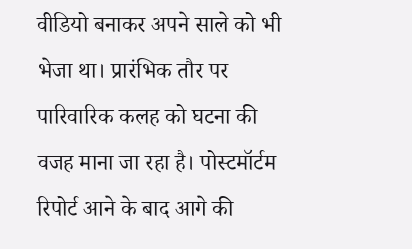वीडियो बनाकर अपने साले को भी भेजा था। प्रारंभिक तौर पर पारिवारिक कलह को घटना की वजह माना जा रहा है। पोस्टमॉर्टम रिपोर्ट आने के बाद आगे की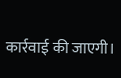कार्रवाई की जाएगी।